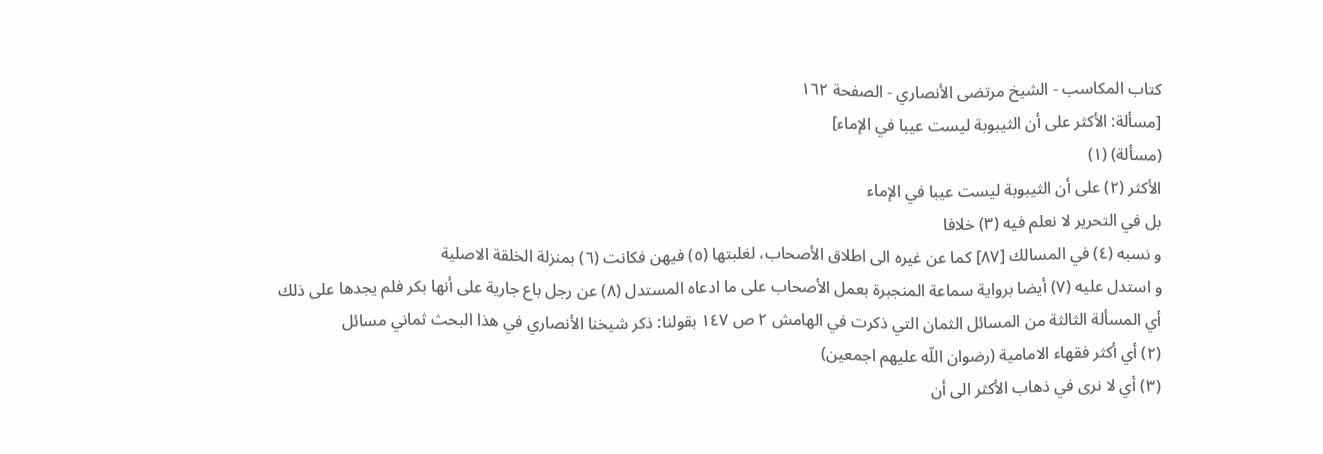كتاب المكاسب - الشيخ مرتضى الأنصاري - الصفحة ١٦٢
[مسألة: الأكثر على أن الثيبوبة ليست عيبا في الإماء]
(مسألة) (١)
الأكثر (٢) على أن الثيبوبة ليست عيبا في الإماء
بل في التحرير لا نعلم فيه (٣) خلافا
و نسبه (٤) في المسالك [٨٧] كما عن غيره الى اطلاق الأصحاب، لغلبتها (٥) فيهن فكانت (٦) بمنزلة الخلقة الاصلية
و استدل عليه (٧) أيضا برواية سماعة المنجبرة بعمل الأصحاب على ما ادعاه المستدل (٨) عن رجل باع جارية على أنها بكر فلم يجدها على ذلك
أي المسألة الثالثة من المسائل الثمان التي ذكرت في الهامش ٢ ص ١٤٧ بقولنا: ذكر شيخنا الأنصاري في هذا البحث ثماني مسائل
(٢) أي أكثر فقهاء الامامية (رضوان اللّه عليهم اجمعين)
(٣) أي لا نرى في ذهاب الأكثر الى أن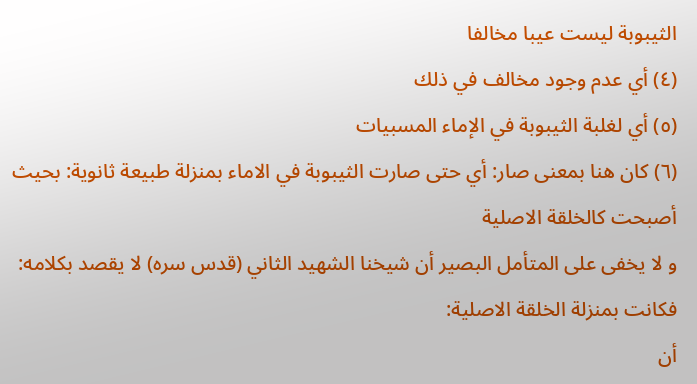الثيبوبة ليست عيبا مخالفا
(٤) أي عدم وجود مخالف في ذلك
(٥) أي لغلبة الثيبوبة في الإماء المسبيات
(٦) كان هنا بمعنى صار: أي حتى صارت الثيبوبة في الاماء بمنزلة طبيعة ثانوية: بحيث أصبحت كالخلقة الاصلية
و لا يخفى على المتأمل البصير أن شيخنا الشهيد الثاني (قدس سره) لا يقصد بكلامه: فكانت بمنزلة الخلقة الاصلية:
أن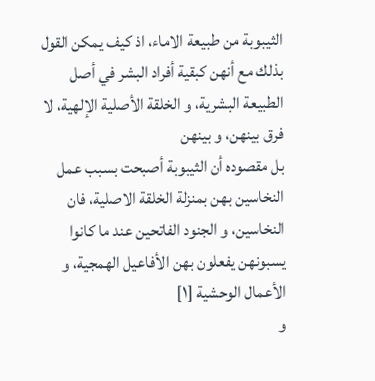الثيبوبة من طبيعة الاماء، اذ كيف يمكن القول بذلك مع أنهن كبقية أفراد البشر في أصل الطبيعة البشرية، و الخلقة الأصلية الإلهية، لا فرق بينهن، و بينهن
بل مقصوده أن الثيبوبة أصبحت بسبب عمل النخاسين بهن بمنزلة الخلقة الاصلية، فان النخاسين، و الجنود الفاتحين عند ما كانوا يسبونهن يفعلون بهن الأفاعيل الهمجية، و الأعمال الوحشية [١]
و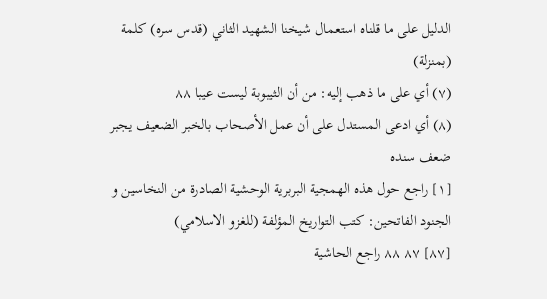الدليل على ما قلناه استعمال شيخنا الشهيد الثاني (قدس سره) كلمة (بمنزلة)
(٧) أي على ما ذهب إليه: من أن الثيبوبة ليست عيبا ٨٨
(٨) أي ادعى المستدل على أن عمل الأصحاب بالخبر الضعيف يجبر ضعف سنده
[١] راجع حول هذه الهمجية البربرية الوحشية الصادرة من النخاسين و الجنود الفاتحين: كتب التواريخ المؤلفة (للغزو الاسلامي)
[٨٧] ٨٧ ٨٨ راجع الحاشية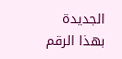الجديدة بهذا الرقم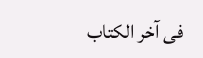فى آخر الكتاب